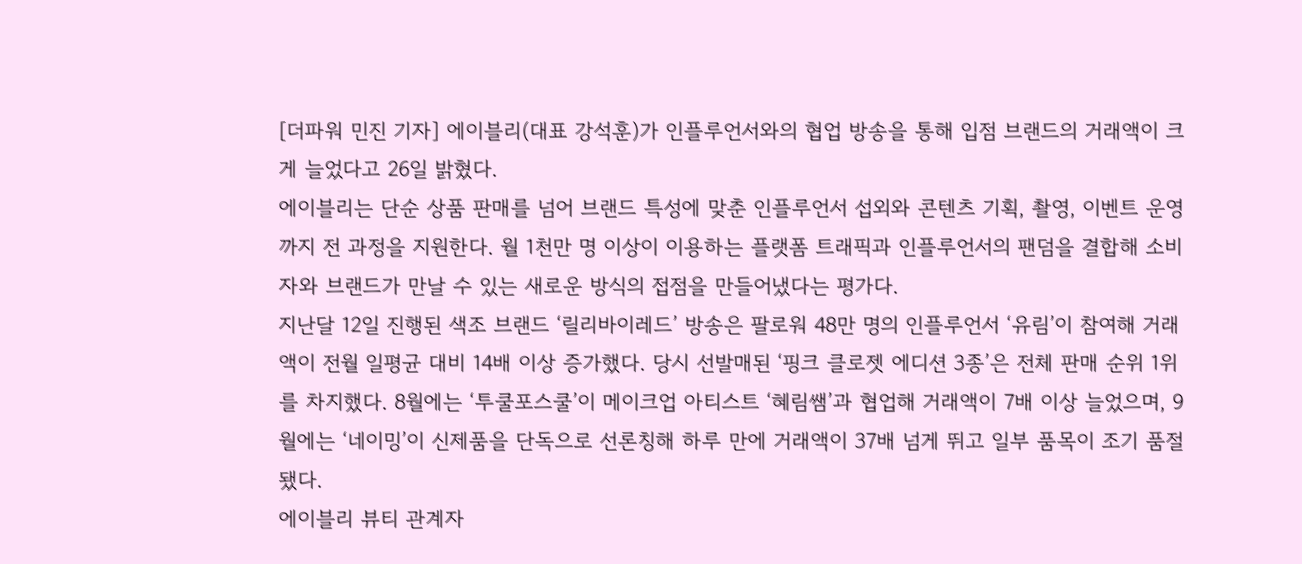[더파워 민진 기자] 에이블리(대표 강석훈)가 인플루언서와의 협업 방송을 통해 입점 브랜드의 거래액이 크게 늘었다고 26일 밝혔다.
에이블리는 단순 상품 판매를 넘어 브랜드 특성에 맞춘 인플루언서 섭외와 콘텐츠 기획, 촬영, 이벤트 운영까지 전 과정을 지원한다. 월 1천만 명 이상이 이용하는 플랫폼 트래픽과 인플루언서의 팬덤을 결합해 소비자와 브랜드가 만날 수 있는 새로운 방식의 접점을 만들어냈다는 평가다.
지난달 12일 진행된 색조 브랜드 ‘릴리바이레드’ 방송은 팔로워 48만 명의 인플루언서 ‘유림’이 참여해 거래액이 전월 일평균 대비 14배 이상 증가했다. 당시 선발매된 ‘핑크 클로젯 에디션 3종’은 전체 판매 순위 1위를 차지했다. 8월에는 ‘투쿨포스쿨’이 메이크업 아티스트 ‘혜림쌤’과 협업해 거래액이 7배 이상 늘었으며, 9월에는 ‘네이밍’이 신제품을 단독으로 선론칭해 하루 만에 거래액이 37배 넘게 뛰고 일부 품목이 조기 품절됐다.
에이블리 뷰티 관계자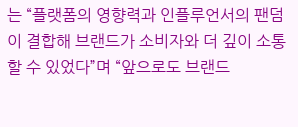는 “플랫폼의 영향력과 인플루언서의 팬덤이 결합해 브랜드가 소비자와 더 깊이 소통할 수 있었다”며 “앞으로도 브랜드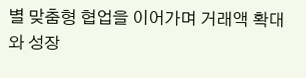별 맞춤형 협업을 이어가며 거래액 확대와 성장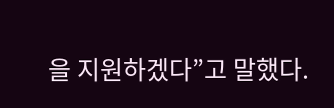을 지원하겠다”고 말했다.